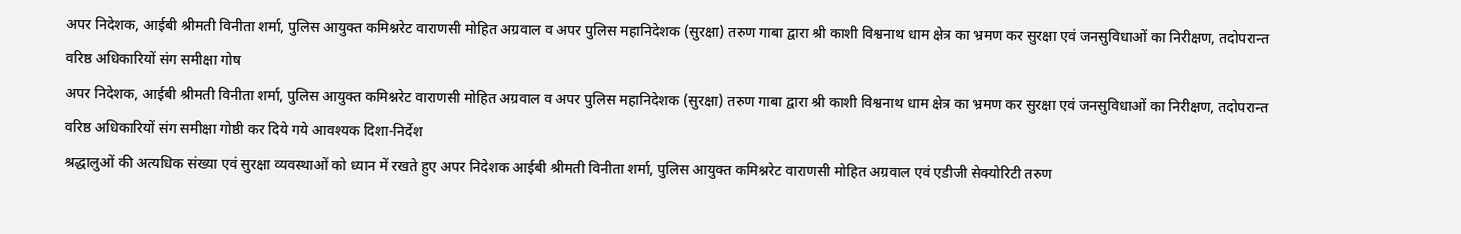अपर निदेशक, आईबी श्रीमती विनीता शर्मा, पुलिस आयुक्त कमिश्नरेट वाराणसी मोहित अग्रवाल व अपर पुलिस महानिदेशक (सुरक्षा) तरुण गाबा द्वारा श्री काशी विश्वनाथ धाम क्षेत्र का भ्रमण कर सुरक्षा एवं जनसुविधाओं का निरीक्षण, तदोपरान्त वरिष्ठ अधिकारियों संग समीक्षा गोष
अपर निदेशक, आईबी श्रीमती विनीता शर्मा, पुलिस आयुक्त कमिश्नरेट वाराणसी मोहित अग्रवाल व अपर पुलिस महानिदेशक (सुरक्षा) तरुण गाबा द्वारा श्री काशी विश्वनाथ धाम क्षेत्र का भ्रमण कर सुरक्षा एवं जनसुविधाओं का निरीक्षण, तदोपरान्त वरिष्ठ अधिकारियों संग समीक्षा गोष्ठी कर दिये गये आवश्यक दिशा-निर्देश
श्रद्धालुओं की अत्यधिक संख्या एवं सुरक्षा व्यवस्थाओं को ध्यान में रखते हुए अपर निदेशक आईबी श्रीमती विनीता शर्मा, पुलिस आयुक्त कमिश्नरेट वाराणसी मोहित अग्रवाल एवं एडीजी सेक्योरिटी तरुण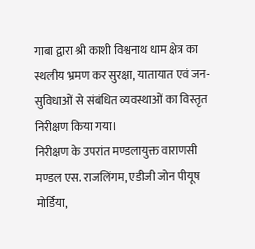गाबा द्वारा श्री काशी विश्वनाथ धाम क्षेत्र का स्थलीय भ्रमण कर सुरक्षा, यातायात एवं जन-सुविधाओं से संबंधित व्यवस्थाओं का विस्तृत निरीक्षण किया गया।
निरीक्षण के उपरांत मण्डलायुक्त वाराणसी मण्डल एस. राजलिंगम, एडीजी जोन पीयूष मोर्डिया,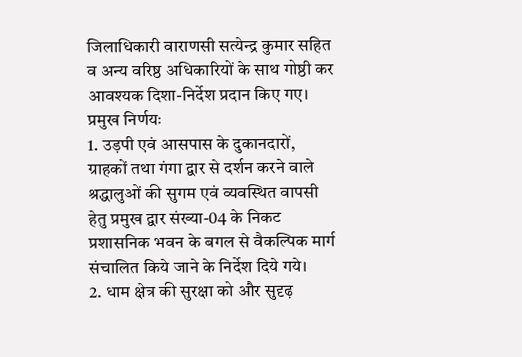जिलाधिकारी वाराणसी सत्येन्द्र कुमार सहित व अन्य वरिष्ठ अधिकारियों के साथ गोष्ठी कर आवश्यक दिशा-निर्देश प्रदान किए गए।
प्रमुख निर्णयः
1. उड़पी एवं आसपास के दुकानदारों, ग्राहकों तथा गंगा द्वार से दर्शन करने वाले श्रद्धालुओं की सुगम एवं व्यवस्थित वापसी हेतु प्रमुख द्वार संख्या-04 के निकट प्रशासनिक भवन के बगल से वैकल्पिक मार्ग संचालित किये जाने के निर्देश दिये गये।
2. धाम क्षेत्र की सुरक्षा को और सुदृढ़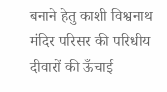बनाने हेतु काशी विश्वनाथ मंदिर परिसर की परिधीय दीवारों की ऊँचाई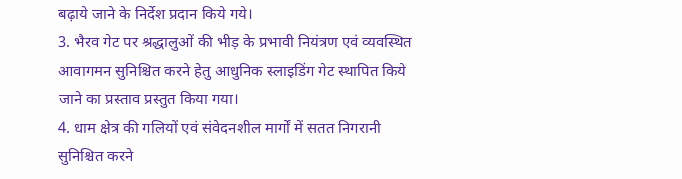बढ़ाये जाने के निर्देश प्रदान किये गये।
3. भैरव गेट पर श्रद्धालुओं की भीड़ के प्रभावी नियंत्रण एवं व्यवस्थित आवागमन सुनिश्चित करने हेतु आधुनिक स्लाइडिंग गेट स्थापित किये जाने का प्रस्ताव प्रस्तुत किया गया।
4. धाम क्षेत्र की गलियों एवं संवेदनशील मार्गों में सतत निगरानी सुनिश्चित करने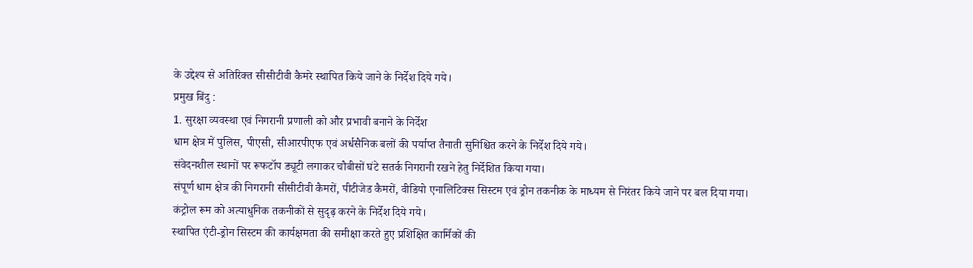के उद्देश्य से अतिरिक्त सीसीटीवी कैमरे स्थापित किये जाने के निर्देश दिये गये।
प्रमुख बिंदु :
1. सुरक्षा व्यवस्था एवं निगरानी प्रणाली को और प्रभावी बनाने के निर्देश
धाम क्षेत्र में पुलिस, पीएसी, सीआरपीएफ एवं अर्धसैनिक बलों की पर्याप्त तैनाती सुनिश्चित करने के निर्देश दिये गये।
संवेदनशील स्थानों पर रूफटॉप ड्यूटी लगाकर चौबीसों घंटे सतर्क निगरानी रखने हेतु निर्देशित किया गया।
संपूर्ण धाम क्षेत्र की निगरानी सीसीटीवी कैमरों, पीटीजेड कैमरों, वीडियो एनालिटिक्स सिस्टम एवं ड्रोन तकनीक के माध्यम से निरंतर किये जाने पर बल दिया गया।
कंट्रोल रूम को अत्याधुनिक तकनीकों से सुदृढ़ करने के निर्देश दिये गये।
स्थापित एंटी-ड्रोन सिस्टम की कार्यक्षमता की समीक्षा करते हुए प्रशिक्षित कार्मिकों की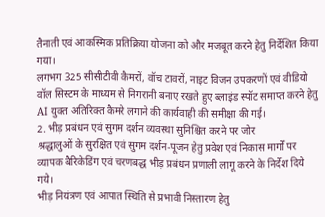तैनाती एवं आकस्मिक प्रतिक्रिया योजना को और मजबूत करने हेतु निर्देशित किया गया।
लगभग 325 सीसीटीवी कैमरों, वॉच टावरों, नाइट विजन उपकरणों एवं वीडियो वॉल सिस्टम के माध्यम से निगरानी बनाए रखते हुए ब्लाइंड स्पॉट समाप्त करने हेतु AI युक्त अतिरिक्त कैमरे लगाने की कार्यवाही की समीक्षा की गई।
2. भीड़ प्रबंधन एवं सुगम दर्शन व्यवस्था सुनिश्चित करने पर जोर
श्रद्धालुओं के सुरक्षित एवं सुगम दर्शन-पूजन हेतु प्रवेश एवं निकास मार्गों पर व्यापक बैरिकेडिंग एवं चरणबद्ध भीड़ प्रबंधन प्रणाली लागू करने के निर्देश दिये गये।
भीड़ नियंत्रण एवं आपात स्थिति से प्रभावी निस्तारण हेतु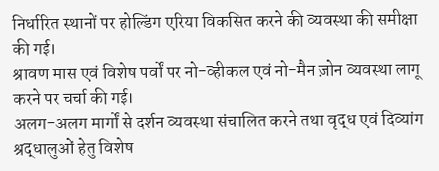निर्धारित स्थानों पर होल्डिंग एरिया विकसित करने की व्यवस्था की समीक्षा की गई।
श्रावण मास एवं विशेष पर्वों पर नो-व्हीकल एवं नो-मैन ज़ोन व्यवस्था लागू करने पर चर्चा की गई।
अलग-अलग मार्गों से दर्शन व्यवस्था संचालित करने तथा वृद्ध एवं दिव्यांग श्रद्धालुओं हेतु विशेष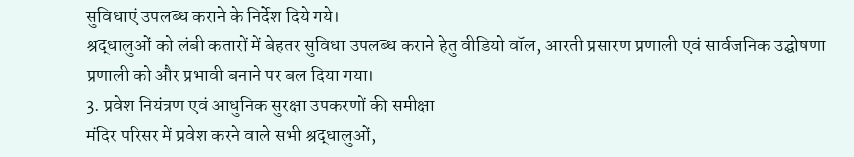सुविधाएं उपलब्ध कराने के निर्देश दिये गये।
श्रद्धालुओं को लंबी कतारों में बेहतर सुविधा उपलब्ध कराने हेतु वीडियो वॉल, आरती प्रसारण प्रणाली एवं सार्वजनिक उद्घोषणा प्रणाली को और प्रभावी बनाने पर बल दिया गया।
3. प्रवेश नियंत्रण एवं आधुनिक सुरक्षा उपकरणों की समीक्षा
मंदिर परिसर में प्रवेश करने वाले सभी श्रद्धालुओं,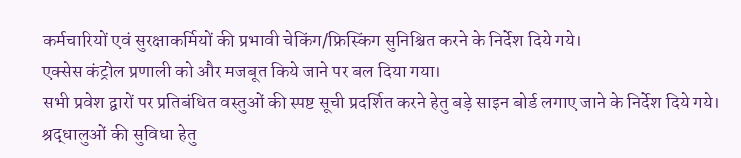कर्मचारियों एवं सुरक्षाकर्मियों की प्रभावी चेकिंग/फ्रिस्किंग सुनिश्चित करने के निर्देश दिये गये।
एक्सेस कंट्रोल प्रणाली को और मजबूत किये जाने पर बल दिया गया।
सभी प्रवेश द्वारों पर प्रतिबंधित वस्तुओं की स्पष्ट सूची प्रदर्शित करने हेतु बड़े साइन बोर्ड लगाए जाने के निर्देश दिये गये।
श्रद्धालुओं की सुविधा हेतु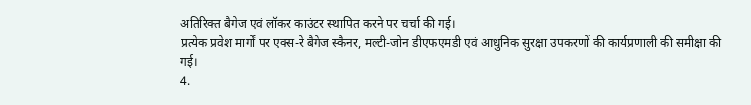अतिरिक्त बैगेज एवं लॉकर काउंटर स्थापित करने पर चर्चा की गई।
प्रत्येक प्रवेश मार्गों पर एक्स-रे बैगेज स्कैनर, मल्टी-जोन डीएफएमडी एवं आधुनिक सुरक्षा उपकरणों की कार्यप्रणाली की समीक्षा की गई।
4.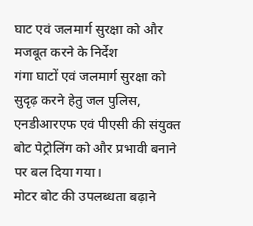घाट एवं जलमार्ग सुरक्षा को और मजबूत करने के निर्देश
गंगा घाटों एवं जलमार्ग सुरक्षा को सुदृढ़ करने हेतु जल पुलिस, एनडीआरएफ एवं पीएसी की संयुक्त बोट पेट्रोलिंग को और प्रभावी बनाने पर बल दिया गया।
मोटर बोट की उपलब्धता बढ़ाने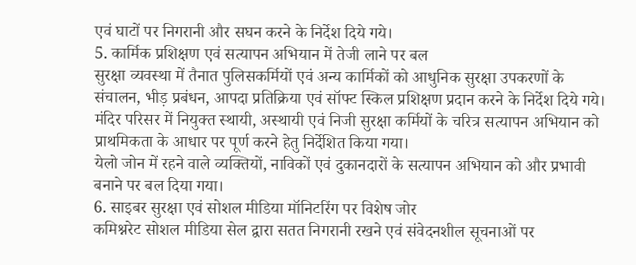एवं घाटों पर निगरानी और सघन करने के निर्देश दिये गये।
5. कार्मिक प्रशिक्षण एवं सत्यापन अभियान में तेजी लाने पर बल
सुरक्षा व्यवस्था में तैनात पुलिसकर्मियों एवं अन्य कार्मिकों को आधुनिक सुरक्षा उपकरणों के संचालन, भीड़ प्रबंधन, आपदा प्रतिक्रिया एवं सॉफ्ट स्किल प्रशिक्षण प्रदान करने के निर्देश दिये गये।
मंदिर परिसर में नियुक्त स्थायी, अस्थायी एवं निजी सुरक्षा कर्मियों के चरित्र सत्यापन अभियान को प्राथमिकता के आधार पर पूर्ण करने हेतु निर्देशित किया गया।
येलो जोन में रहने वाले व्यक्तियों, नाविकों एवं दुकानदारों के सत्यापन अभियान को और प्रभावी बनाने पर बल दिया गया।
6. साइबर सुरक्षा एवं सोशल मीडिया मॉनिटरिंग पर विशेष जोर
कमिश्नरेट सोशल मीडिया सेल द्वारा सतत निगरानी रखने एवं संवेदनशील सूचनाओं पर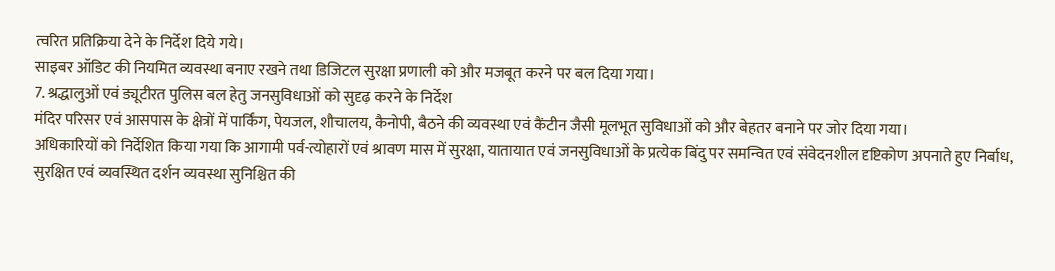त्वरित प्रतिक्रिया देने के निर्देश दिये गये।
साइबर ऑडिट की नियमित व्यवस्था बनाए रखने तथा डिजिटल सुरक्षा प्रणाली को और मजबूत करने पर बल दिया गया।
7. श्रद्धालुओं एवं ड्यूटीरत पुलिस बल हेतु जनसुविधाओं को सुदृढ़ करने के निर्देश
मंदिर परिसर एवं आसपास के क्षेत्रों में पार्किंग, पेयजल, शौचालय, कैनोपी, बैठने की व्यवस्था एवं कैंटीन जैसी मूलभूत सुविधाओं को और बेहतर बनाने पर जोर दिया गया।
अधिकारियों को निर्देशित किया गया कि आगामी पर्व-त्योहारों एवं श्रावण मास में सुरक्षा, यातायात एवं जनसुविधाओं के प्रत्येक बिंदु पर समन्वित एवं संवेदनशील दृष्टिकोण अपनाते हुए निर्बाध, सुरक्षित एवं व्यवस्थित दर्शन व्यवस्था सुनिश्चित की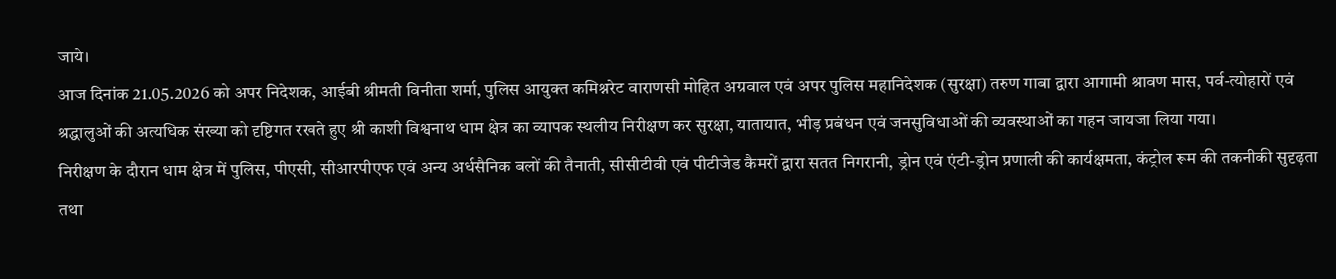जाये।
आज दिनांक 21.05.2026 को अपर निदेशक, आईबी श्रीमती विनीता शर्मा, पुलिस आयुक्त कमिश्नरेट वाराणसी मोहित अग्रवाल एवं अपर पुलिस महानिदेशक (सुरक्षा) तरुण गाबा द्वारा आगामी श्रावण मास, पर्व-त्योहारों एवं श्रद्धालुओं की अत्यधिक संख्या को दृष्टिगत रखते हुए श्री काशी विश्वनाथ धाम क्षेत्र का व्यापक स्थलीय निरीक्षण कर सुरक्षा, यातायात, भीड़ प्रबंधन एवं जनसुविधाओं की व्यवस्थाओं का गहन जायजा लिया गया।
निरीक्षण के दौरान धाम क्षेत्र में पुलिस, पीएसी, सीआरपीएफ एवं अन्य अर्धसैनिक बलों की तैनाती, सीसीटीवी एवं पीटीजेड कैमरों द्वारा सतत निगरानी, ड्रोन एवं एंटी-ड्रोन प्रणाली की कार्यक्षमता, कंट्रोल रूम की तकनीकी सुदृढ़ता तथा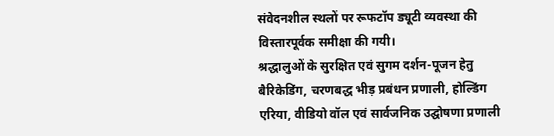संवेदनशील स्थलों पर रूफटॉप ड्यूटी व्यवस्था की विस्तारपूर्वक समीक्षा की गयी।
श्रद्धालुओं के सुरक्षित एवं सुगम दर्शन-पूजन हेतु बैरिकेडिंग, चरणबद्ध भीड़ प्रबंधन प्रणाली, होल्डिंग एरिया, वीडियो वॉल एवं सार्वजनिक उद्घोषणा प्रणाली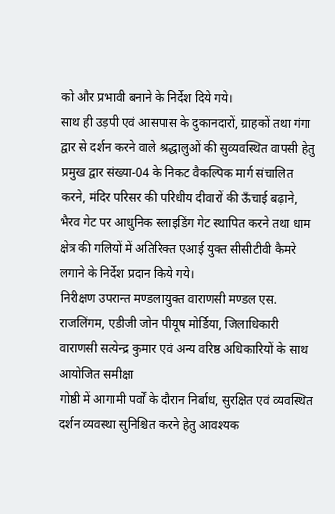को और प्रभावी बनाने के निर्देश दिये गये।
साथ ही उड़पी एवं आसपास के दुकानदारों, ग्राहकों तथा गंगा द्वार से दर्शन करने वाले श्रद्धालुओं की सुव्यवस्थित वापसी हेतु प्रमुख द्वार संख्या-04 के निकट वैकल्पिक मार्ग संचालित करने, मंदिर परिसर की परिधीय दीवारों की ऊँचाई बढ़ाने, भैरव गेट पर आधुनिक स्लाइडिंग गेट स्थापित करने तथा धाम क्षेत्र की गलियों में अतिरिक्त एआई युक्त सीसीटीवी कैमरे लगाने के निर्देश प्रदान किये गये।
निरीक्षण उपरान्त मण्डलायुक्त वाराणसी मण्डल एस. राजलिंगम, एडीजी जोन पीयूष मोर्डिया, जिलाधिकारी वाराणसी सत्येन्द्र कुमार एवं अन्य वरिष्ठ अधिकारियों के साथ आयोजित समीक्षा
गोष्ठी में आगामी पर्वों के दौरान निर्बाध, सुरक्षित एवं व्यवस्थित दर्शन व्यवस्था सुनिश्चित करने हेतु आवश्यक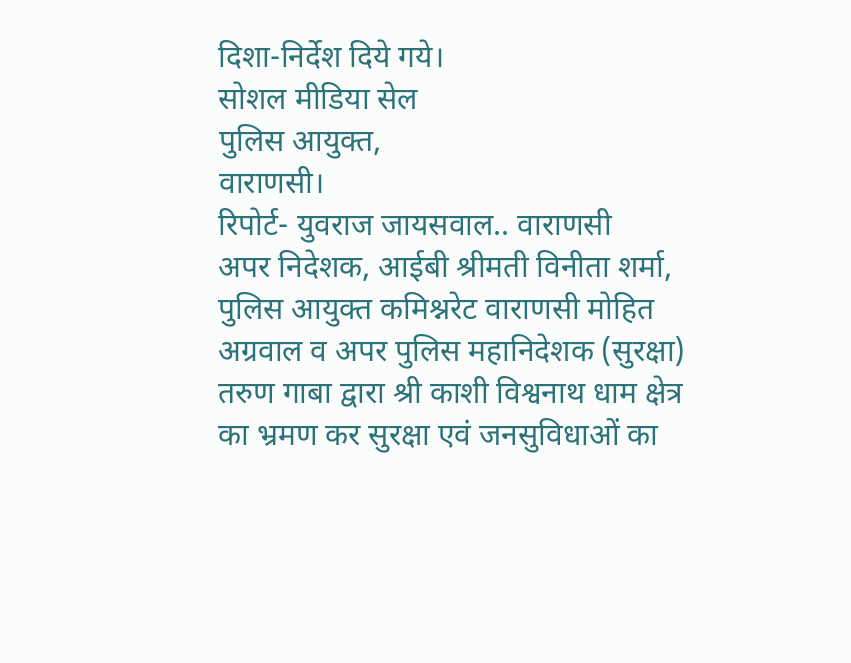दिशा-निर्देश दिये गये।
सोशल मीडिया सेल
पुलिस आयुक्त,
वाराणसी।
रिपोर्ट- युवराज जायसवाल.. वाराणसी
अपर निदेशक, आईबी श्रीमती विनीता शर्मा, पुलिस आयुक्त कमिश्नरेट वाराणसी मोहित अग्रवाल व अपर पुलिस महानिदेशक (सुरक्षा) तरुण गाबा द्वारा श्री काशी विश्वनाथ धाम क्षेत्र का भ्रमण कर सुरक्षा एवं जनसुविधाओं का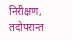निरीक्षण, तदोपरान्त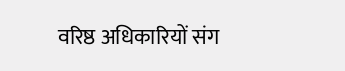वरिष्ठ अधिकारियों संग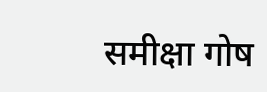समीक्षा गोष